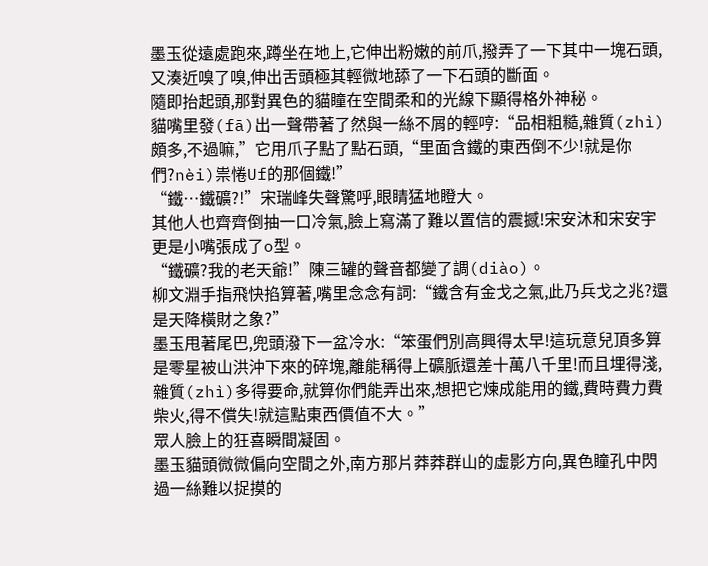墨玉從遠處跑來,蹲坐在地上,它伸出粉嫩的前爪,撥弄了一下其中一塊石頭,又湊近嗅了嗅,伸出舌頭極其輕微地舔了一下石頭的斷面。
隨即抬起頭,那對異色的貓瞳在空間柔和的光線下顯得格外神秘。
貓嘴里發(fā)出一聲帶著了然與一絲不屑的輕哼:“品相粗糙,雜質(zhì)頗多,不過嘛,”它用爪子點了點石頭,“里面含鐵的東西倒不少!就是你們?nèi)祟惓Uf的那個鐵!”
“鐵…鐵礦?!”宋瑞峰失聲驚呼,眼睛猛地瞪大。
其他人也齊齊倒抽一口冷氣,臉上寫滿了難以置信的震撼!宋安沐和宋安宇更是小嘴張成了o型。
“鐵礦?我的老天爺!”陳三罐的聲音都變了調(diào)。
柳文淵手指飛快掐算著,嘴里念念有詞:“鐵含有金戈之氣,此乃兵戈之兆?還是天降橫財之象?”
墨玉甩著尾巴,兜頭潑下一盆冷水:“笨蛋們別高興得太早!這玩意兒頂多算是零星被山洪沖下來的碎塊,離能稱得上礦脈還差十萬八千里!而且埋得淺,雜質(zhì)多得要命,就算你們能弄出來,想把它煉成能用的鐵,費時費力費柴火,得不償失!就這點東西價值不大。”
眾人臉上的狂喜瞬間凝固。
墨玉貓頭微微偏向空間之外,南方那片莽莽群山的虛影方向,異色瞳孔中閃過一絲難以捉摸的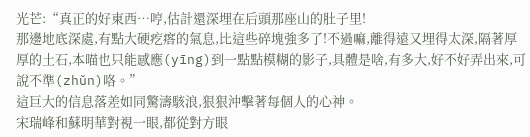光芒:“真正的好東西…哼,估計還深埋在后頭那座山的肚子里!
那邊地底深處,有點大硬疙瘩的氣息,比這些碎塊強多了!不過嘛,離得遠又埋得太深,隔著厚厚的土石,本喵也只能感應(yīng)到一點點模糊的影子,具體是啥,有多大,好不好弄出來,可說不準(zhǔn)咯。”
這巨大的信息落差如同驚濤駭浪,狠狠沖擊著每個人的心神。
宋瑞峰和蘇明華對視一眼,都從對方眼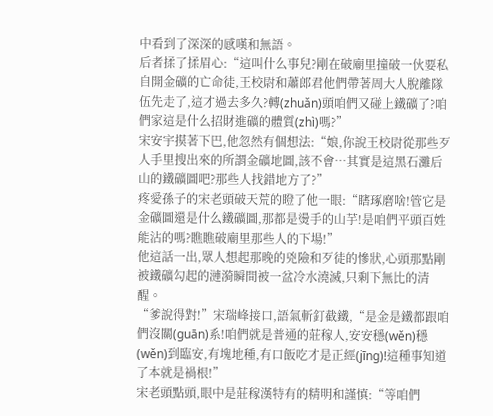中看到了深深的感嘆和無語。
后者揉了揉眉心:“這叫什么事兒?剛在破廟里撞破一伙要私自開金礦的亡命徒,王校尉和蕭郎君他們帶著周大人脫離隊伍先走了,這才過去多久?轉(zhuǎn)頭咱們又碰上鐵礦了?咱們家這是什么招財進礦的體質(zhì)嗎?”
宋安宇摸著下巴,他忽然有個想法:“娘,你說王校尉從那些歹人手里搜出來的所謂金礦地圖,該不會…其實是這黑石灘后山的鐵礦圖吧?那些人找錯地方了?”
疼愛孫子的宋老頭破天荒的瞪了他一眼:“瞎琢磨啥!管它是金礦圖還是什么鐵礦圖,那都是燙手的山芋!是咱們平頭百姓能沾的嗎?瞧瞧破廟里那些人的下場!”
他這話一出,眾人想起那晚的兇險和歹徒的慘狀,心頭那點剛被鐵礦勾起的漣漪瞬間被一盆冷水澆滅,只剩下無比的清醒。
“爹說得對!”宋瑞峰接口,語氣斬釘截鐵,“是金是鐵都跟咱們沒關(guān)系!咱們就是普通的莊稼人,安安穩(wěn)穩(wěn)到臨安,有塊地種,有口飯吃才是正經(jīng)!這種事知道了本就是禍根!”
宋老頭點頭,眼中是莊稼漢特有的精明和謹慎:“等咱們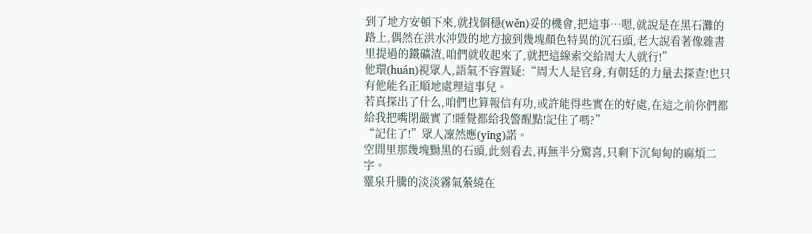到了地方安頓下來,就找個穩(wěn)妥的機會,把這事…嗯,就說是在黑石灘的路上,偶然在洪水沖毀的地方撿到幾塊顏色特異的沉石頭,老大說看著像雜書里提過的鐵礦渣,咱們就收起來了,就把這線索交給周大人就行!”
他環(huán)視眾人,語氣不容置疑:“周大人是官身,有朝廷的力量去探查!也只有他能名正順地處理這事兒。
若真探出了什么,咱們也算報信有功,或許能得些實在的好處,在這之前你們都給我把嘴閉嚴實了!睡覺都給我警醒點!記住了嗎?”
“記住了!”眾人凜然應(yīng)諾。
空間里那幾塊黝黑的石頭,此刻看去,再無半分驚喜,只剩下沉甸甸的麻煩二字。
靈泉升騰的淡淡霧氣縈繞在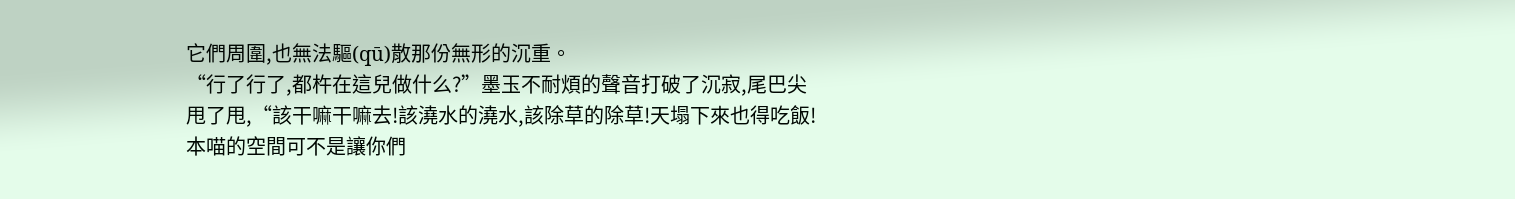它們周圍,也無法驅(qū)散那份無形的沉重。
“行了行了,都杵在這兒做什么?”墨玉不耐煩的聲音打破了沉寂,尾巴尖甩了甩,“該干嘛干嘛去!該澆水的澆水,該除草的除草!天塌下來也得吃飯!本喵的空間可不是讓你們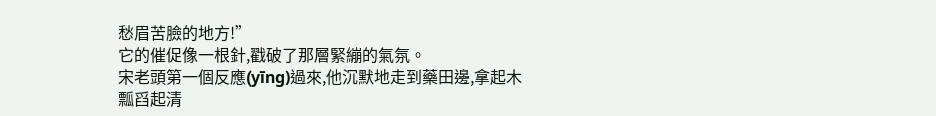愁眉苦臉的地方!”
它的催促像一根針,戳破了那層緊繃的氣氛。
宋老頭第一個反應(yīng)過來,他沉默地走到藥田邊,拿起木瓢舀起清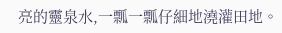亮的靈泉水,一瓢一瓢仔細地澆灌田地。